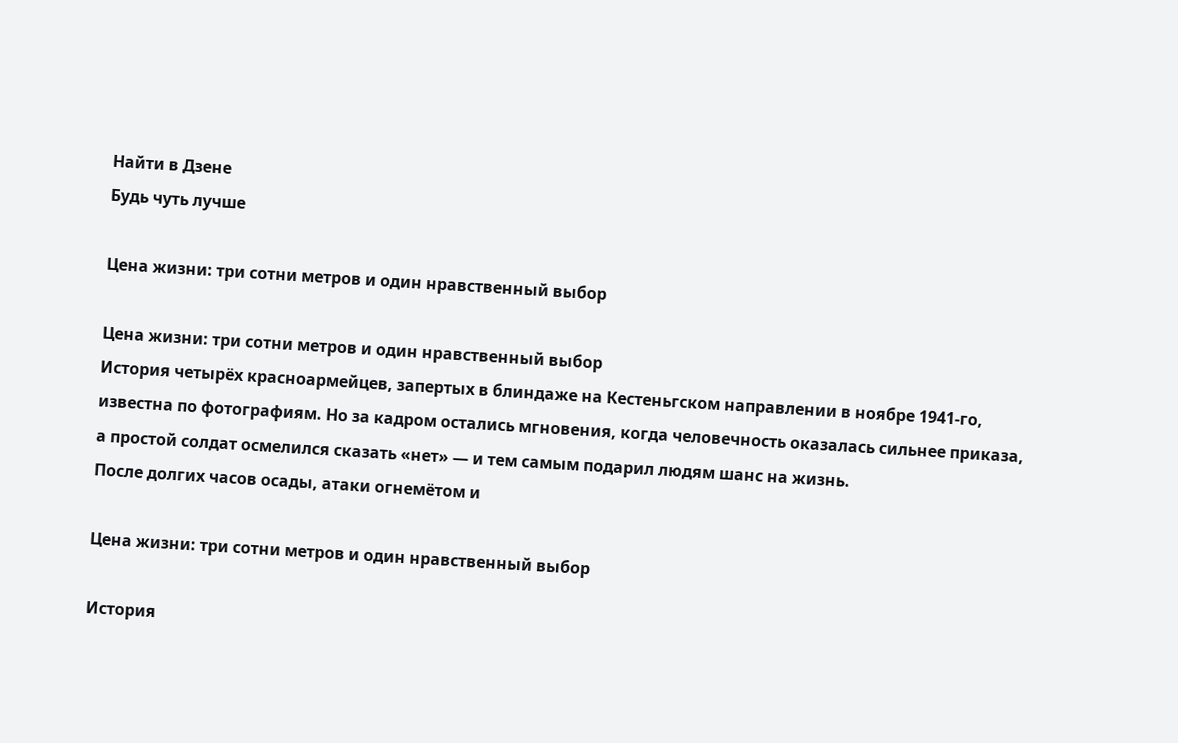Найти в Дзене
Будь чуть лучше

Цена жизни: три сотни метров и один нравственный выбор

Цена жизни: три сотни метров и один нравственный выбор
История четырёх красноармейцев, запертых в блиндаже на Кестеньгском направлении в ноябре 1941‑го, известна по фотографиям. Но за кадром остались мгновения, когда человечность оказалась сильнее приказа, а простой солдат осмелился сказать «нет» — и тем самым подарил людям шанс на жизнь.
После долгих часов осады, атаки огнемётом и

Цена жизни: три сотни метров и один нравственный выбор

История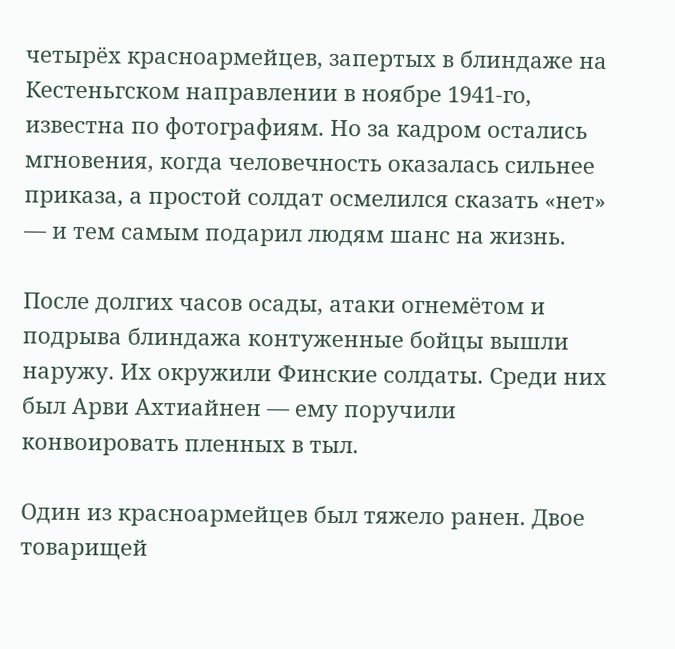четырёх красноармейцев, запертых в блиндаже на Кестеньгском направлении в ноябре 1941‑го, известна по фотографиям. Но за кадром остались мгновения, когда человечность оказалась сильнее приказа, а простой солдат осмелился сказать «нет» — и тем самым подарил людям шанс на жизнь.

После долгих часов осады, атаки огнемётом и подрыва блиндажа контуженные бойцы вышли наружу. Их окружили Финские солдаты. Среди них был Арви Ахтиайнен — ему поручили конвоировать пленных в тыл.

Один из красноармейцев был тяжело ранен. Двое товарищей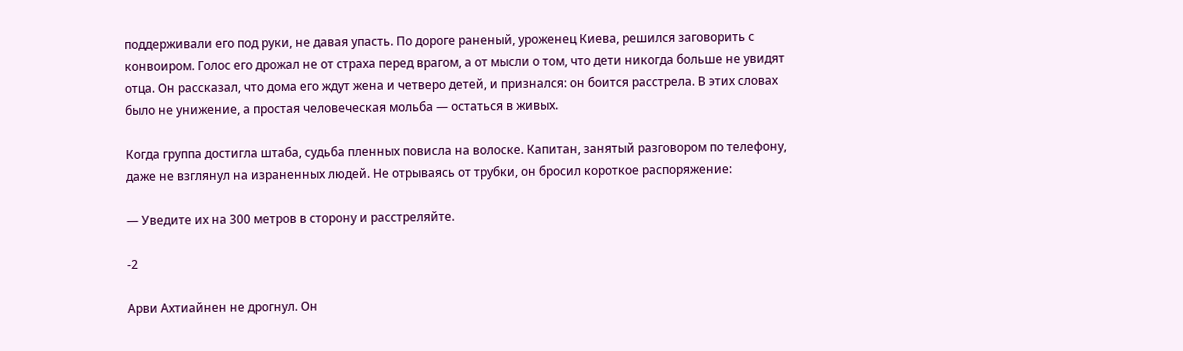поддерживали его под руки, не давая упасть. По дороге раненый, уроженец Киева, решился заговорить с конвоиром. Голос его дрожал не от страха перед врагом, а от мысли о том, что дети никогда больше не увидят отца. Он рассказал, что дома его ждут жена и четверо детей, и признался: он боится расстрела. В этих словах было не унижение, а простая человеческая мольба — остаться в живых.

Когда группа достигла штаба, судьба пленных повисла на волоске. Капитан, занятый разговором по телефону, даже не взглянул на израненных людей. Не отрываясь от трубки, он бросил короткое распоряжение:

— Уведите их на 300 метров в сторону и расстреляйте.

-2

Арви Ахтиайнен не дрогнул. Он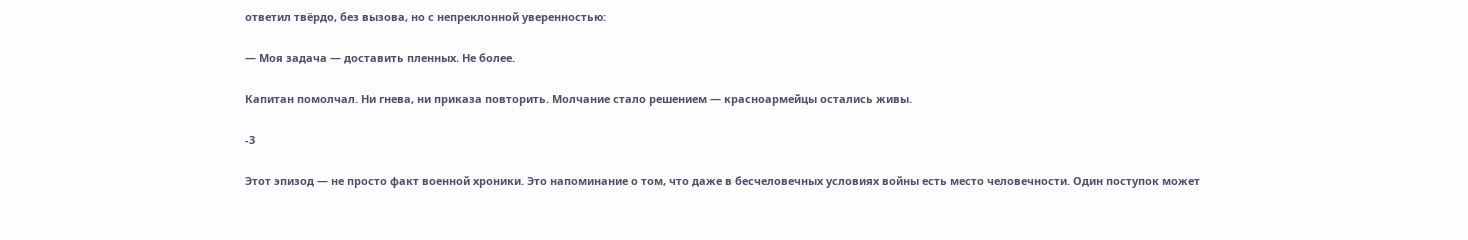ответил твёрдо, без вызова, но с непреклонной уверенностью:

— Моя задача — доставить пленных. Не более.

Капитан помолчал. Ни гнева, ни приказа повторить. Молчание стало решением — красноармейцы остались живы.

-3

Этот эпизод — не просто факт военной хроники. Это напоминание о том, что даже в бесчеловечных условиях войны есть место человечности. Один поступок может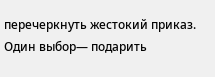перечеркнуть жестокий приказ. Один выбор— подарить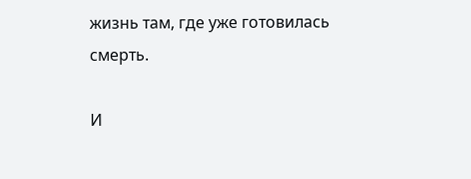жизнь там, где уже готовилась смерть.

И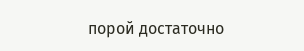порой достаточно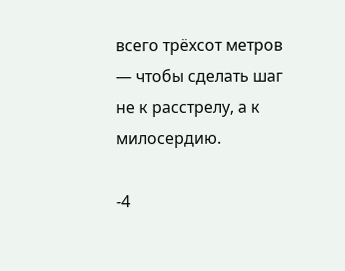всего трёхсот метров — чтобы сделать шаг не к расстрелу, а к милосердию.

-4